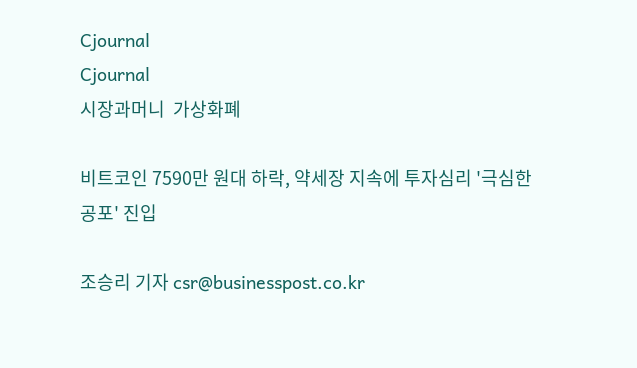Cjournal
Cjournal
시장과머니  가상화폐

비트코인 7590만 원대 하락, 약세장 지속에 투자심리 '극심한 공포' 진입

조승리 기자 csr@businesspost.co.kr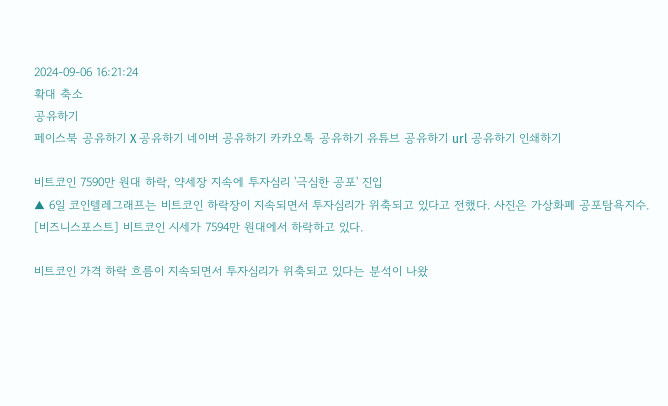2024-09-06 16:21:24
확대 축소
공유하기
페이스북 공유하기 X 공유하기 네이버 공유하기 카카오톡 공유하기 유튜브 공유하기 url 공유하기 인쇄하기

비트코인 7590만 원대 하락, 약세장 지속에 투자심리 '극심한 공포' 진입
▲ 6일 코인텔레그래프는 비트코인 하락장이 지속되면서 투자심리가 위축되고 있다고 전했다. 사진은 가상화폐 공포탐욕지수.
[비즈니스포스트] 비트코인 시세가 7594만 원대에서 하락하고 있다.

비트코인 가격 하락 흐름이 지속되면서 투자심리가 위축되고 있다는 분석이 나왔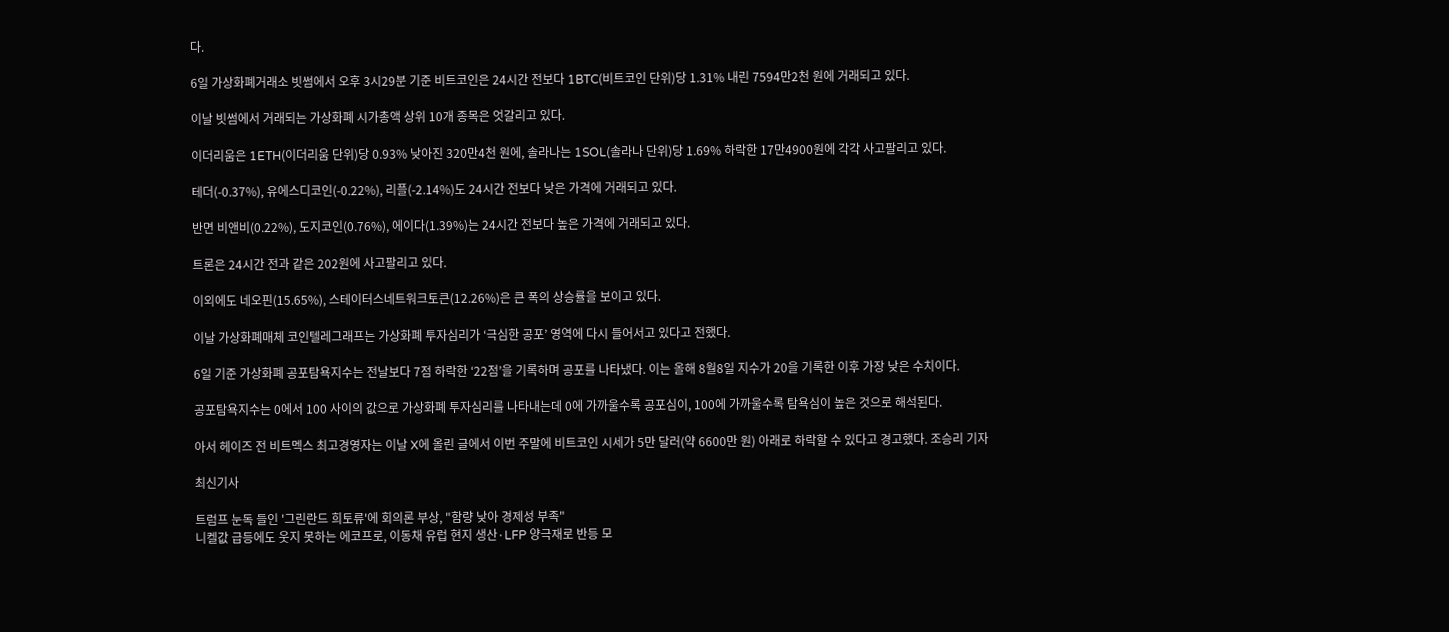다.

6일 가상화폐거래소 빗썸에서 오후 3시29분 기준 비트코인은 24시간 전보다 1BTC(비트코인 단위)당 1.31% 내린 7594만2천 원에 거래되고 있다.

이날 빗썸에서 거래되는 가상화폐 시가총액 상위 10개 종목은 엇갈리고 있다.

이더리움은 1ETH(이더리움 단위)당 0.93% 낮아진 320만4천 원에, 솔라나는 1SOL(솔라나 단위)당 1.69% 하락한 17만4900원에 각각 사고팔리고 있다.

테더(-0.37%), 유에스디코인(-0.22%), 리플(-2.14%)도 24시간 전보다 낮은 가격에 거래되고 있다.

반면 비앤비(0.22%), 도지코인(0.76%), 에이다(1.39%)는 24시간 전보다 높은 가격에 거래되고 있다.

트론은 24시간 전과 같은 202원에 사고팔리고 있다.

이외에도 네오핀(15.65%), 스테이터스네트워크토큰(12.26%)은 큰 폭의 상승률을 보이고 있다.

이날 가상화폐매체 코인텔레그래프는 가상화폐 투자심리가 ‘극심한 공포’ 영역에 다시 들어서고 있다고 전했다.

6일 기준 가상화폐 공포탐욕지수는 전날보다 7점 하락한 ‘22점’을 기록하며 공포를 나타냈다. 이는 올해 8월8일 지수가 20을 기록한 이후 가장 낮은 수치이다.

공포탐욕지수는 0에서 100 사이의 값으로 가상화폐 투자심리를 나타내는데 0에 가까울수록 공포심이, 100에 가까울수록 탐욕심이 높은 것으로 해석된다.

아서 헤이즈 전 비트멕스 최고경영자는 이날 X에 올린 글에서 이번 주말에 비트코인 시세가 5만 달러(약 6600만 원) 아래로 하락할 수 있다고 경고했다. 조승리 기자

최신기사

트럼프 눈독 들인 '그린란드 희토류'에 회의론 부상, "함량 낮아 경제성 부족"
니켈값 급등에도 웃지 못하는 에코프로, 이동채 유럽 현지 생산·LFP 양극재로 반등 모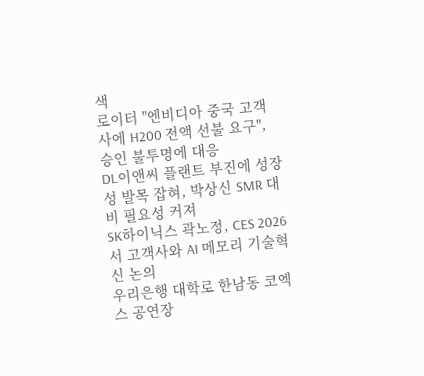색
로이터 "엔비디아 중국 고객사에 H200 전액 선불 요구", 승인 불투명에 대응
DL이앤씨 플랜트 부진에 성장성 발목 잡혀, 박상신 SMR 대비 필요성 커져
SK하이닉스 곽노정, CES 2026서 고객사와 AI 메모리 기술혁신 논의
우리은행 대학로 한남동 코엑스 공연장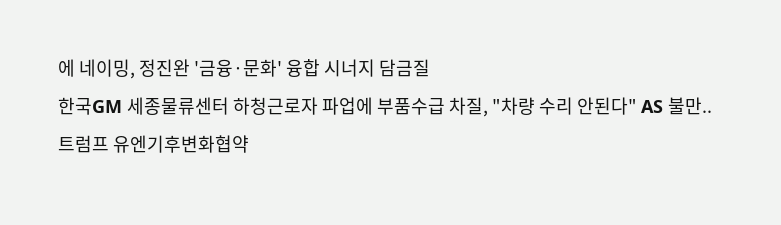에 네이밍, 정진완 '금융·문화' 융합 시너지 담금질
한국GM 세종물류센터 하청근로자 파업에 부품수급 차질, "차량 수리 안된다" AS 불만..
트럼프 유엔기후변화협약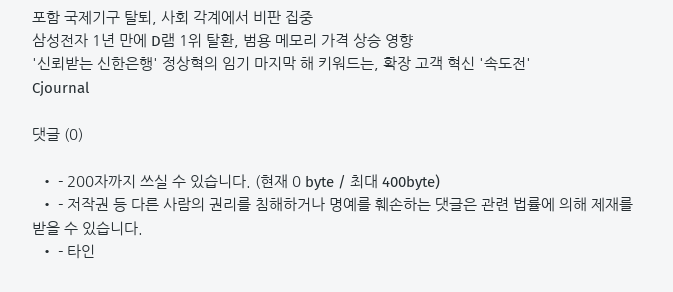포함 국제기구 탈퇴, 사회 각계에서 비판 집중
삼성전자 1년 만에 D램 1위 탈환, 범용 메모리 가격 상승 영향
'신뢰받는 신한은행' 정상혁의 임기 마지막 해 키워드는, 확장 고객 혁신 '속도전'
Cjournal

댓글 (0)

  • - 200자까지 쓰실 수 있습니다. (현재 0 byte / 최대 400byte)
  • - 저작권 등 다른 사람의 권리를 침해하거나 명예를 훼손하는 댓글은 관련 법률에 의해 제재를 받을 수 있습니다.
  • - 타인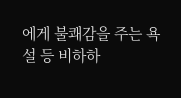에게 불쾌감을 주는 욕설 등 비하하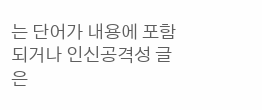는 단어가 내용에 포함되거나 인신공격성 글은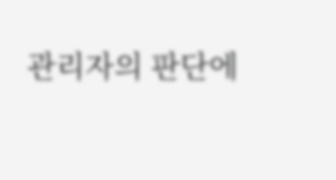관리자의 판단에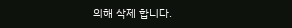의해 삭제 합니다.